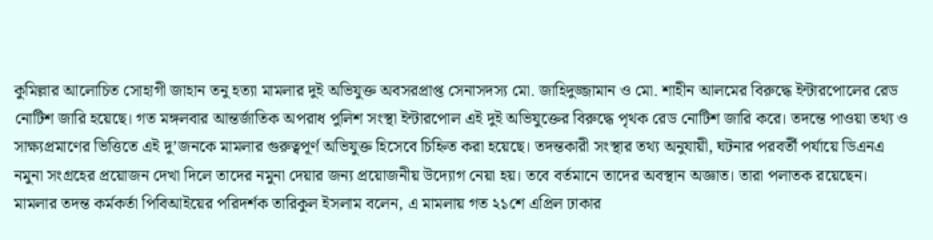কুমিল্লার আলোচিত সোহাগী জাহান তনু হত্যা মামলার দুই অভিযুক্ত অবসরপ্রাপ্ত সেনাসদস্য মো. জাহিদুজ্জামান ও মো. শাহীন আলমের বিরুদ্ধে ইন্টারপোলের রেড নোটিশ জারি হয়েছে। গত মঙ্গলবার আন্তর্জাতিক অপরাধ পুলিশ সংস্থা ইন্টারপোল এই দুই অভিযুক্তের বিরুদ্ধে পৃথক রেড নোটিশ জারি করে। তদন্তে পাওয়া তথ্য ও সাক্ষ্যপ্রমাণের ভিত্তিতে এই দু’জনকে মামলার গুরুত্বপূর্ণ অভিযুক্ত হিসেবে চিহ্নিত করা হয়েছে। তদন্তকারী সংস্থার তথ্য অনুযায়ী, ঘটনার পরবর্তী পর্যায়ে ডিএনএ নমুনা সংগ্রহের প্রয়োজন দেখা দিলে তাদের নমুনা দেয়ার জন্য প্রয়োজনীয় উদ্যোগ নেয়া হয়। তবে বর্তমানে তাদের অবস্থান অজ্ঞাত। তারা পলাতক রয়েছেন।
মামলার তদন্ত কর্মকর্তা পিবিআইয়ের পরিদর্শক তারিকুল ইসলাম বলেন, এ মামলায় গত ২১শে এপ্রিল ঢাকার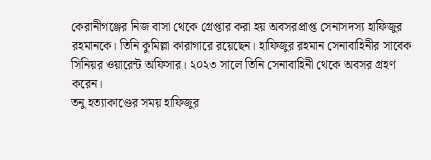কেরানীগঞ্জের নিজ বাসা থেকে গ্রেপ্তার করা হয় অবসরপ্রাপ্ত সেনাসদস্য হাফিজুর রহমানকে। তিনি কুমিল্লা কারাগারে রয়েছেন। হাফিজুর রহমান সেনাবাহিনীর সাবেক সিনিয়র ওয়ারেন্ট অফিসার। ২০২৩ সালে তিনি সেনাবাহিনী থেকে অবসর গ্রহণ করেন।
তনু হত্যাকাণ্ডের সময় হাফিজুর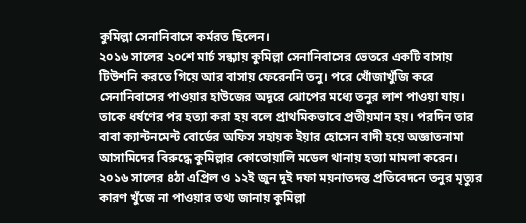কুমিল্লা সেনানিবাসে কর্মরত ছিলেন।
২০১৬ সালের ২০শে মার্চ সন্ধ্যায় কুমিল্লা সেনানিবাসের ভেতরে একটি বাসায় টিউশনি করতে গিয়ে আর বাসায় ফেরেননি তনু। পরে খোঁজাখুঁজি করে সেনানিবাসের পাওয়ার হাউজের অদূরে ঝোপের মধ্যে তনুর লাশ পাওয়া যায়। তাকে ধর্ষণের পর হত্যা করা হয় বলে প্রাথমিকভাবে প্রতীয়মান হয়। পরদিন তার বাবা ক্যান্টনমেন্ট বোর্ডের অফিস সহায়ক ইয়ার হোসেন বাদী হয়ে অজ্ঞাতনামা আসামিদের বিরুদ্ধে কুমিল্লার কোতোয়ালি মডেল থানায় হত্যা মামলা করেন। ২০১৬ সালের ৪ঠা এপ্রিল ও ১২ই জুন দুই দফা ময়নাতদন্ত প্রতিবেদনে তনুর মৃত্যুর কারণ খুঁজে না পাওয়ার তথ্য জানায় কুমিল্লা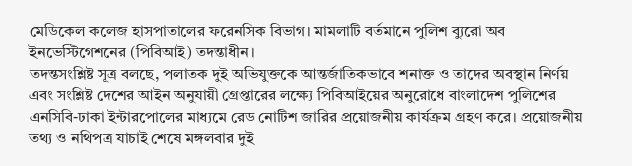মেডিকেল কলেজ হাসপাতালের ফরেনসিক বিভাগ। মামলাটি বর্তমানে পুলিশ ব্যুরো অব ইনভেস্টিগেশনের (পিবিআই) তদন্তাধীন।
তদন্তসংশ্লিষ্ট সূত্র বলছে, পলাতক দুই অভিযুক্তকে আন্তর্জাতিকভাবে শনাক্ত ও তাদের অবস্থান নির্ণয় এবং সংশ্লিষ্ট দেশের আইন অনুযায়ী গ্রেপ্তারের লক্ষ্যে পিবিআইয়ের অনুরোধে বাংলাদেশ পুলিশের এনসিবি-ঢাকা ইন্টারপোলের মাধ্যমে রেড নোটিশ জারির প্রয়োজনীয় কার্যক্রম গ্রহণ করে। প্রয়োজনীয় তথ্য ও নথিপত্র যাচাই শেষে মঙ্গলবার দুই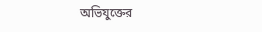অভিযুক্তের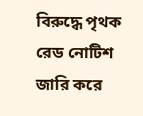বিরুদ্ধে পৃথক রেড নোটিশ জারি করে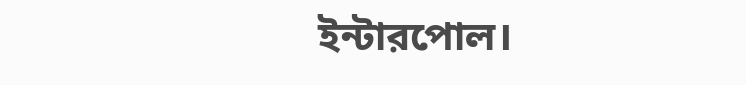ইন্টারপোল।